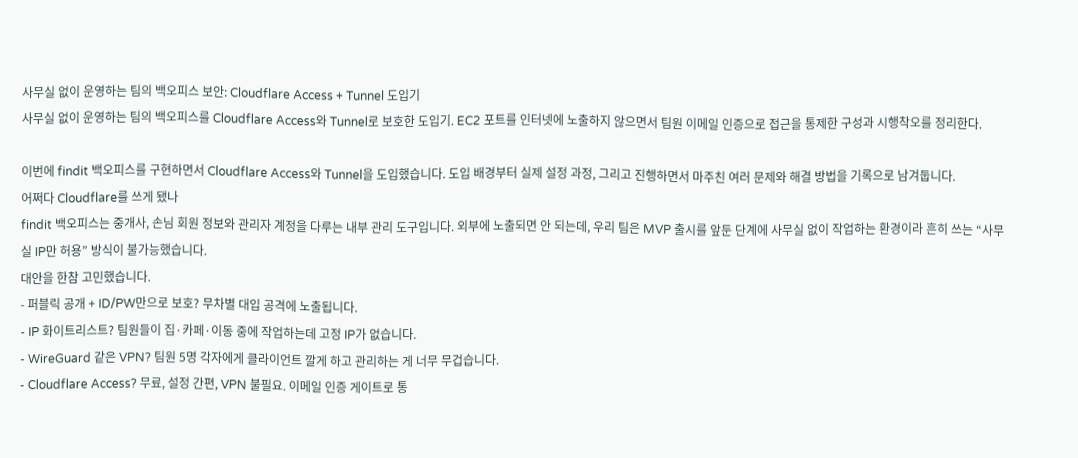사무실 없이 운영하는 팀의 백오피스 보안: Cloudflare Access + Tunnel 도입기
사무실 없이 운영하는 팀의 백오피스를 Cloudflare Access와 Tunnel로 보호한 도입기. EC2 포트를 인터넷에 노출하지 않으면서 팀원 이메일 인증으로 접근을 통제한 구성과 시행착오를 정리한다.

이번에 findit 백오피스를 구현하면서 Cloudflare Access와 Tunnel을 도입했습니다. 도입 배경부터 실제 설정 과정, 그리고 진행하면서 마주친 여러 문제와 해결 방법을 기록으로 남겨둡니다.
어쩌다 Cloudflare를 쓰게 됐나
findit 백오피스는 중개사, 손님 회원 정보와 관리자 계정을 다루는 내부 관리 도구입니다. 외부에 노출되면 안 되는데, 우리 팀은 MVP 출시를 앞둔 단계에 사무실 없이 작업하는 환경이라 흔히 쓰는 “사무실 IP만 허용” 방식이 불가능했습니다.
대안을 한참 고민했습니다.
- 퍼블릭 공개 + ID/PW만으로 보호? 무차별 대입 공격에 노출됩니다.
- IP 화이트리스트? 팀원들이 집·카페·이동 중에 작업하는데 고정 IP가 없습니다.
- WireGuard 같은 VPN? 팀원 5명 각자에게 클라이언트 깔게 하고 관리하는 게 너무 무겁습니다.
- Cloudflare Access? 무료, 설정 간편, VPN 불필요. 이메일 인증 게이트로 통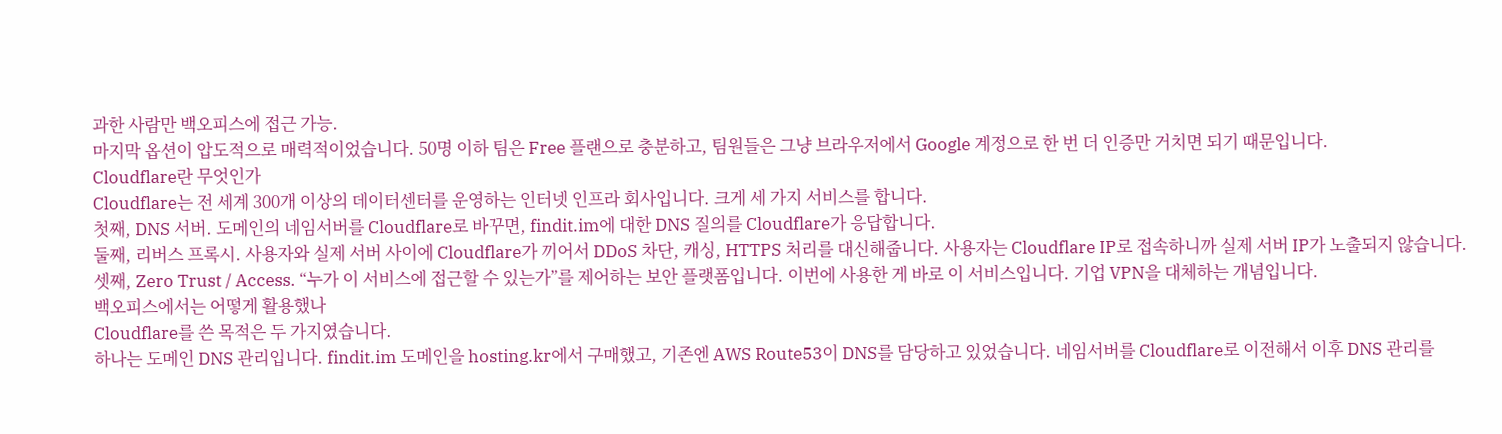과한 사람만 백오피스에 접근 가능.
마지막 옵션이 압도적으로 매력적이었습니다. 50명 이하 팀은 Free 플랜으로 충분하고, 팀원들은 그냥 브라우저에서 Google 계정으로 한 번 더 인증만 거치면 되기 때문입니다.
Cloudflare란 무엇인가
Cloudflare는 전 세계 300개 이상의 데이터센터를 운영하는 인터넷 인프라 회사입니다. 크게 세 가지 서비스를 합니다.
첫째, DNS 서버. 도메인의 네임서버를 Cloudflare로 바꾸면, findit.im에 대한 DNS 질의를 Cloudflare가 응답합니다.
둘째, 리버스 프록시. 사용자와 실제 서버 사이에 Cloudflare가 끼어서 DDoS 차단, 캐싱, HTTPS 처리를 대신해줍니다. 사용자는 Cloudflare IP로 접속하니까 실제 서버 IP가 노출되지 않습니다.
셋째, Zero Trust / Access. “누가 이 서비스에 접근할 수 있는가”를 제어하는 보안 플랫폼입니다. 이번에 사용한 게 바로 이 서비스입니다. 기업 VPN을 대체하는 개념입니다.
백오피스에서는 어떻게 활용했나
Cloudflare를 쓴 목적은 두 가지였습니다.
하나는 도메인 DNS 관리입니다. findit.im 도메인을 hosting.kr에서 구매했고, 기존엔 AWS Route53이 DNS를 담당하고 있었습니다. 네임서버를 Cloudflare로 이전해서 이후 DNS 관리를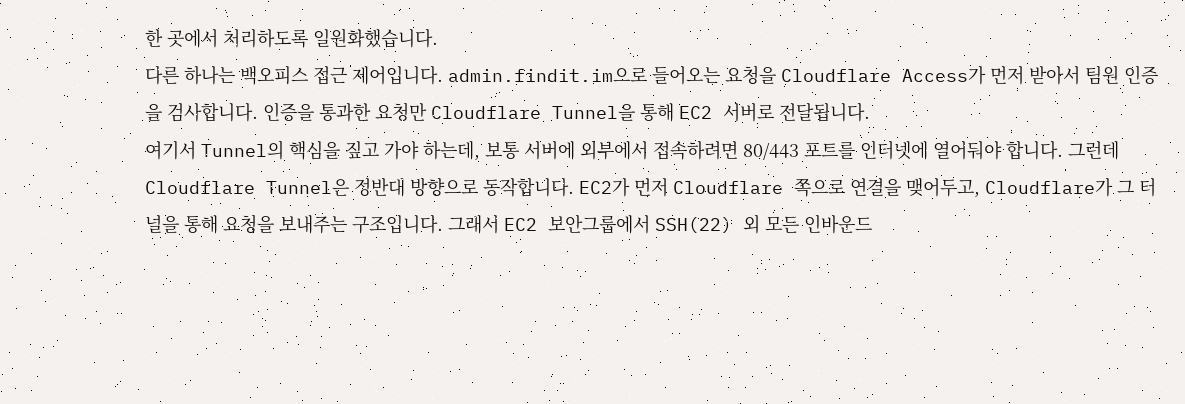한 곳에서 처리하도록 일원화했습니다.
다른 하나는 백오피스 접근 제어입니다. admin.findit.im으로 들어오는 요청을 Cloudflare Access가 먼저 받아서 팀원 인증을 검사합니다. 인증을 통과한 요청만 Cloudflare Tunnel을 통해 EC2 서버로 전달됩니다.
여기서 Tunnel의 핵심을 짚고 가야 하는데, 보통 서버에 외부에서 접속하려면 80/443 포트를 인터넷에 열어둬야 합니다. 그런데 Cloudflare Tunnel은 정반대 방향으로 동작합니다. EC2가 먼저 Cloudflare 쪽으로 연결을 맺어두고, Cloudflare가 그 터널을 통해 요청을 보내주는 구조입니다. 그래서 EC2 보안그룹에서 SSH(22) 외 모든 인바운드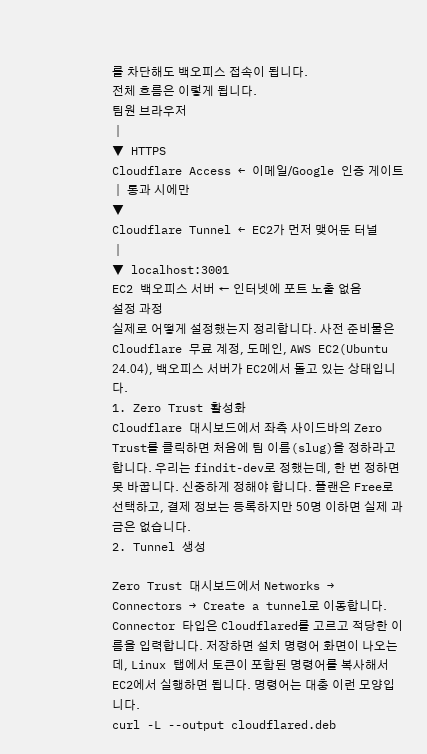를 차단해도 백오피스 접속이 됩니다.
전체 흐름은 이렇게 됩니다.
팀원 브라우저
│
▼ HTTPS
Cloudflare Access ← 이메일/Google 인증 게이트
│ 통과 시에만
▼
Cloudflare Tunnel ← EC2가 먼저 맺어둔 터널
│
▼ localhost:3001
EC2 백오피스 서버 ← 인터넷에 포트 노출 없음
설정 과정
실제로 어떻게 설정했는지 정리합니다. 사전 준비물은 Cloudflare 무료 계정, 도메인, AWS EC2(Ubuntu 24.04), 백오피스 서버가 EC2에서 돌고 있는 상태입니다.
1. Zero Trust 활성화
Cloudflare 대시보드에서 좌측 사이드바의 Zero Trust를 클릭하면 처음에 팀 이름(slug)을 정하라고 합니다. 우리는 findit-dev로 정했는데, 한 번 정하면 못 바꿉니다. 신중하게 정해야 합니다. 플랜은 Free로 선택하고, 결제 정보는 등록하지만 50명 이하면 실제 과금은 없습니다.
2. Tunnel 생성

Zero Trust 대시보드에서 Networks → Connectors → Create a tunnel로 이동합니다. Connector 타입은 Cloudflared를 고르고 적당한 이름을 입력합니다. 저장하면 설치 명령어 화면이 나오는데, Linux 탭에서 토큰이 포함된 명령어를 복사해서 EC2에서 실행하면 됩니다. 명령어는 대충 이런 모양입니다.
curl -L --output cloudflared.deb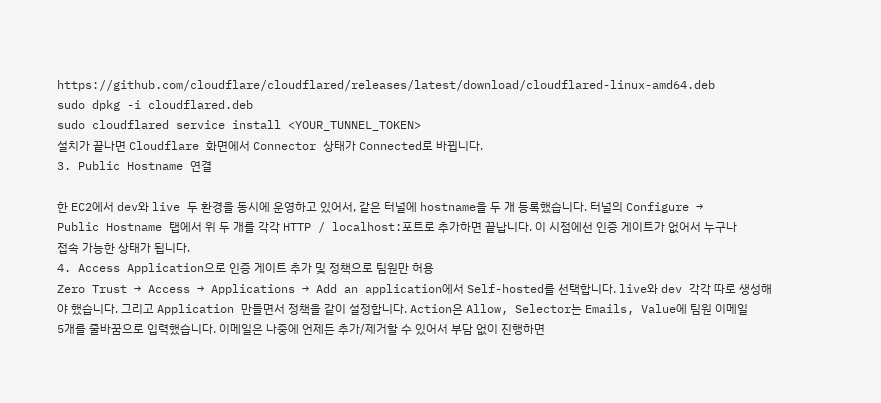https://github.com/cloudflare/cloudflared/releases/latest/download/cloudflared-linux-amd64.deb
sudo dpkg -i cloudflared.deb
sudo cloudflared service install <YOUR_TUNNEL_TOKEN>
설치가 끝나면 Cloudflare 화면에서 Connector 상태가 Connected로 바뀝니다.
3. Public Hostname 연결

한 EC2에서 dev와 live 두 환경을 동시에 운영하고 있어서, 같은 터널에 hostname을 두 개 등록했습니다. 터널의 Configure → Public Hostname 탭에서 위 두 개를 각각 HTTP / localhost:포트로 추가하면 끝납니다. 이 시점에선 인증 게이트가 없어서 누구나 접속 가능한 상태가 됩니다.
4. Access Application으로 인증 게이트 추가 및 정책으로 팀원만 허용
Zero Trust → Access → Applications → Add an application에서 Self-hosted를 선택합니다. live와 dev 각각 따로 생성해야 했습니다. 그리고 Application 만들면서 정책을 같이 설정합니다. Action은 Allow, Selector는 Emails, Value에 팀원 이메일 5개를 줄바꿈으로 입력했습니다. 이메일은 나중에 언제든 추가/제거할 수 있어서 부담 없이 진행하면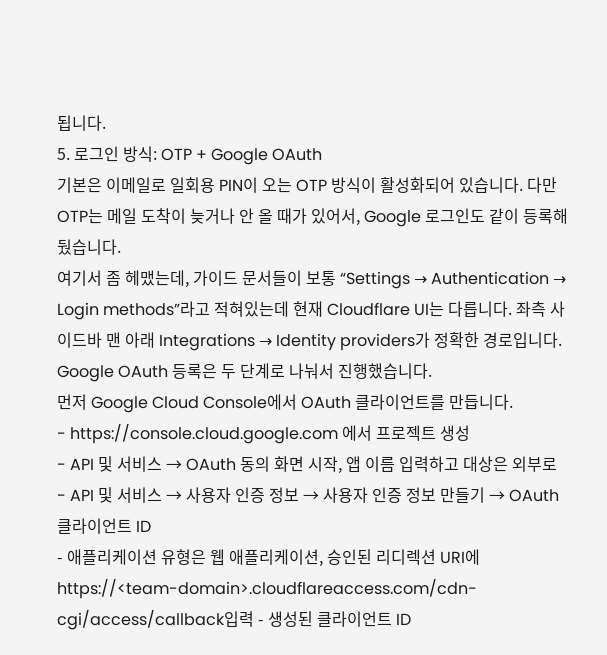됩니다.
5. 로그인 방식: OTP + Google OAuth
기본은 이메일로 일회용 PIN이 오는 OTP 방식이 활성화되어 있습니다. 다만 OTP는 메일 도착이 늦거나 안 올 때가 있어서, Google 로그인도 같이 등록해뒀습니다.
여기서 좀 헤맸는데, 가이드 문서들이 보통 “Settings → Authentication → Login methods”라고 적혀있는데 현재 Cloudflare UI는 다릅니다. 좌측 사이드바 맨 아래 Integrations → Identity providers가 정확한 경로입니다.
Google OAuth 등록은 두 단계로 나눠서 진행했습니다.
먼저 Google Cloud Console에서 OAuth 클라이언트를 만듭니다.
- https://console.cloud.google.com 에서 프로젝트 생성
- API 및 서비스 → OAuth 동의 화면 시작, 앱 이름 입력하고 대상은 외부로
- API 및 서비스 → 사용자 인증 정보 → 사용자 인증 정보 만들기 → OAuth 클라이언트 ID
- 애플리케이션 유형은 웹 애플리케이션, 승인된 리디렉션 URI에
https://<team-domain>.cloudflareaccess.com/cdn-cgi/access/callback입력 - 생성된 클라이언트 ID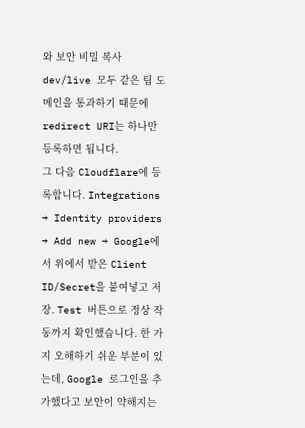와 보안 비밀 복사
dev/live 모두 같은 팀 도메인을 통과하기 때문에 redirect URI는 하나만 등록하면 됩니다.
그 다음 Cloudflare에 등록합니다. Integrations → Identity providers → Add new → Google에서 위에서 받은 Client ID/Secret을 붙여넣고 저장. Test 버튼으로 정상 작동까지 확인했습니다. 한 가지 오해하기 쉬운 부분이 있는데, Google 로그인을 추가했다고 보안이 약해지는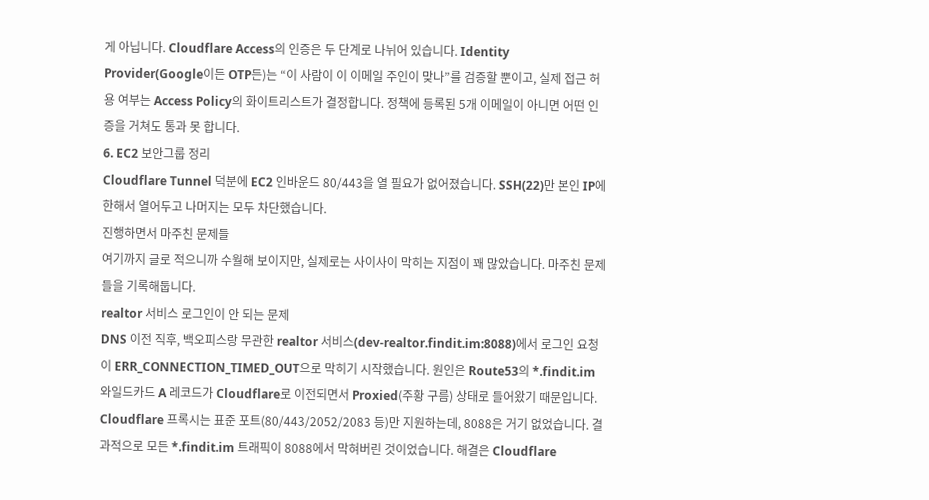게 아닙니다. Cloudflare Access의 인증은 두 단계로 나뉘어 있습니다. Identity Provider(Google이든 OTP든)는 “이 사람이 이 이메일 주인이 맞나”를 검증할 뿐이고, 실제 접근 허용 여부는 Access Policy의 화이트리스트가 결정합니다. 정책에 등록된 5개 이메일이 아니면 어떤 인증을 거쳐도 통과 못 합니다.
6. EC2 보안그룹 정리
Cloudflare Tunnel 덕분에 EC2 인바운드 80/443을 열 필요가 없어졌습니다. SSH(22)만 본인 IP에 한해서 열어두고 나머지는 모두 차단했습니다.
진행하면서 마주친 문제들
여기까지 글로 적으니까 수월해 보이지만, 실제로는 사이사이 막히는 지점이 꽤 많았습니다. 마주친 문제들을 기록해둡니다.
realtor 서비스 로그인이 안 되는 문제
DNS 이전 직후, 백오피스랑 무관한 realtor 서비스(dev-realtor.findit.im:8088)에서 로그인 요청이 ERR_CONNECTION_TIMED_OUT으로 막히기 시작했습니다. 원인은 Route53의 *.findit.im 와일드카드 A 레코드가 Cloudflare로 이전되면서 Proxied(주황 구름) 상태로 들어왔기 때문입니다. Cloudflare 프록시는 표준 포트(80/443/2052/2083 등)만 지원하는데, 8088은 거기 없었습니다. 결과적으로 모든 *.findit.im 트래픽이 8088에서 막혀버린 것이었습니다. 해결은 Cloudflare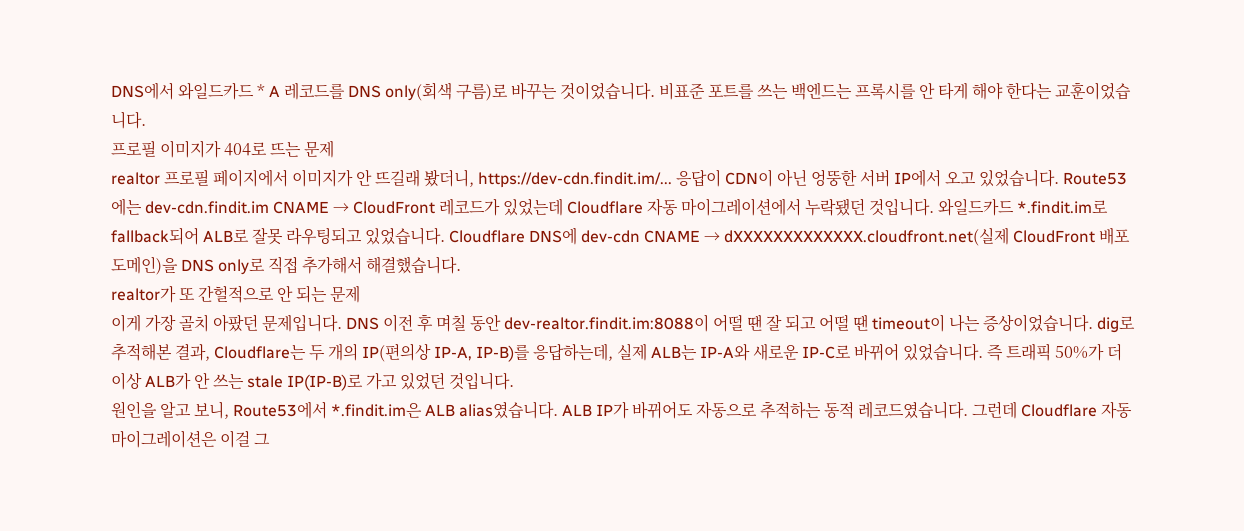DNS에서 와일드카드 * A 레코드를 DNS only(회색 구름)로 바꾸는 것이었습니다. 비표준 포트를 쓰는 백엔드는 프록시를 안 타게 해야 한다는 교훈이었습니다.
프로필 이미지가 404로 뜨는 문제
realtor 프로필 페이지에서 이미지가 안 뜨길래 봤더니, https://dev-cdn.findit.im/... 응답이 CDN이 아닌 엉뚱한 서버 IP에서 오고 있었습니다. Route53에는 dev-cdn.findit.im CNAME → CloudFront 레코드가 있었는데 Cloudflare 자동 마이그레이션에서 누락됐던 것입니다. 와일드카드 *.findit.im로 fallback되어 ALB로 잘못 라우팅되고 있었습니다. Cloudflare DNS에 dev-cdn CNAME → dXXXXXXXXXXXXX.cloudfront.net(실제 CloudFront 배포 도메인)을 DNS only로 직접 추가해서 해결했습니다.
realtor가 또 간헐적으로 안 되는 문제
이게 가장 골치 아팠던 문제입니다. DNS 이전 후 며칠 동안 dev-realtor.findit.im:8088이 어떨 땐 잘 되고 어떨 땐 timeout이 나는 증상이었습니다. dig로 추적해본 결과, Cloudflare는 두 개의 IP(편의상 IP-A, IP-B)를 응답하는데, 실제 ALB는 IP-A와 새로운 IP-C로 바뀌어 있었습니다. 즉 트래픽 50%가 더 이상 ALB가 안 쓰는 stale IP(IP-B)로 가고 있었던 것입니다.
원인을 알고 보니, Route53에서 *.findit.im은 ALB alias였습니다. ALB IP가 바뀌어도 자동으로 추적하는 동적 레코드였습니다. 그런데 Cloudflare 자동 마이그레이션은 이걸 그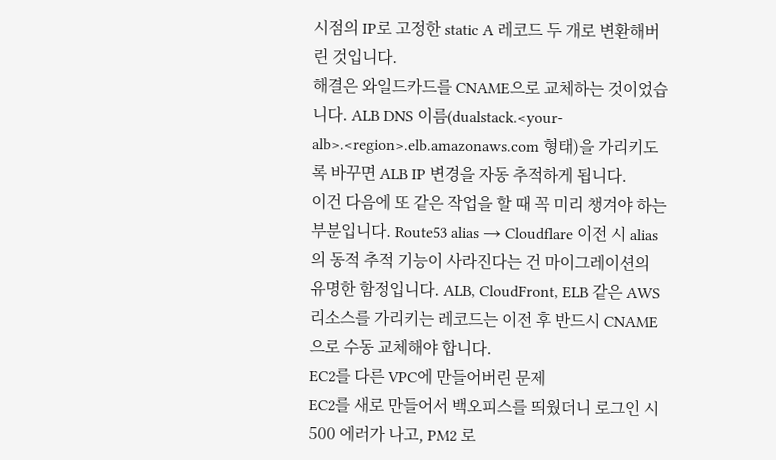시점의 IP로 고정한 static A 레코드 두 개로 변환해버린 것입니다.
해결은 와일드카드를 CNAME으로 교체하는 것이었습니다. ALB DNS 이름(dualstack.<your-alb>.<region>.elb.amazonaws.com 형태)을 가리키도록 바꾸면 ALB IP 변경을 자동 추적하게 됩니다.
이건 다음에 또 같은 작업을 할 때 꼭 미리 챙겨야 하는 부분입니다. Route53 alias → Cloudflare 이전 시 alias의 동적 추적 기능이 사라진다는 건 마이그레이션의 유명한 함정입니다. ALB, CloudFront, ELB 같은 AWS 리소스를 가리키는 레코드는 이전 후 반드시 CNAME으로 수동 교체해야 합니다.
EC2를 다른 VPC에 만들어버린 문제
EC2를 새로 만들어서 백오피스를 띄웠더니 로그인 시 500 에러가 나고, PM2 로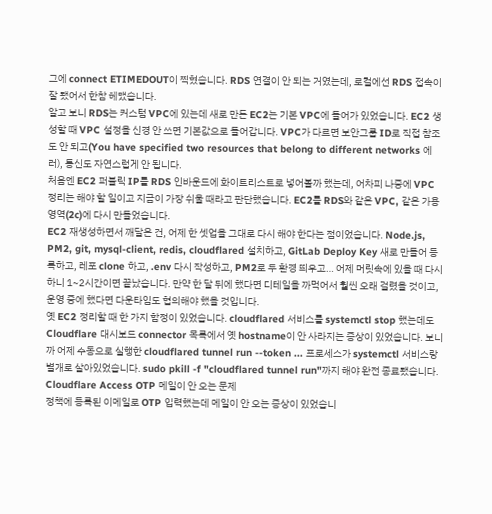그에 connect ETIMEDOUT이 찍혔습니다. RDS 연결이 안 되는 거였는데, 로컬에선 RDS 접속이 잘 됐어서 한참 헤맸습니다.
알고 보니 RDS는 커스텀 VPC에 있는데 새로 만든 EC2는 기본 VPC에 들어가 있었습니다. EC2 생성할 때 VPC 설정을 신경 안 쓰면 기본값으로 들어갑니다. VPC가 다르면 보안그룹 ID로 직접 참조도 안 되고(You have specified two resources that belong to different networks 에러), 통신도 자연스럽게 안 됩니다.
처음엔 EC2 퍼블릭 IP를 RDS 인바운드에 화이트리스트로 넣어볼까 했는데, 어차피 나중에 VPC 정리는 해야 할 일이고 지금이 가장 쉬울 때라고 판단했습니다. EC2를 RDS와 같은 VPC, 같은 가용영역(2c)에 다시 만들었습니다.
EC2 재생성하면서 깨달은 건, 어제 한 셋업을 그대로 다시 해야 한다는 점이었습니다. Node.js, PM2, git, mysql-client, redis, cloudflared 설치하고, GitLab Deploy Key 새로 만들어 등록하고, 레포 clone 하고, .env 다시 작성하고, PM2로 두 환경 띄우고… 어제 머릿속에 있을 때 다시 하니 1~2시간이면 끝났습니다. 만약 한 달 뒤에 했다면 디테일을 까먹어서 훨씬 오래 걸렸을 것이고, 운영 중에 했다면 다운타임도 협의해야 했을 것입니다.
옛 EC2 정리할 때 한 가지 함정이 있었습니다. cloudflared 서비스를 systemctl stop 했는데도 Cloudflare 대시보드 connector 목록에서 옛 hostname이 안 사라지는 증상이 있었습니다. 보니까 어제 수동으로 실행한 cloudflared tunnel run --token ... 프로세스가 systemctl 서비스랑 별개로 살아있었습니다. sudo pkill -f "cloudflared tunnel run"까지 해야 완전 종료됐습니다.
Cloudflare Access OTP 메일이 안 오는 문제
정책에 등록된 이메일로 OTP 입력했는데 메일이 안 오는 증상이 있었습니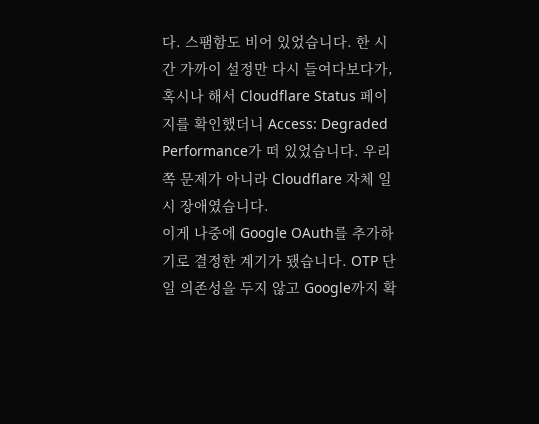다. 스팸함도 비어 있었습니다. 한 시간 가까이 설정만 다시 들여다보다가, 혹시나 해서 Cloudflare Status 페이지를 확인했더니 Access: Degraded Performance가 떠 있었습니다. 우리 쪽 문제가 아니라 Cloudflare 자체 일시 장애였습니다.
이게 나중에 Google OAuth를 추가하기로 결정한 계기가 됐습니다. OTP 단일 의존성을 두지 않고 Google까지 확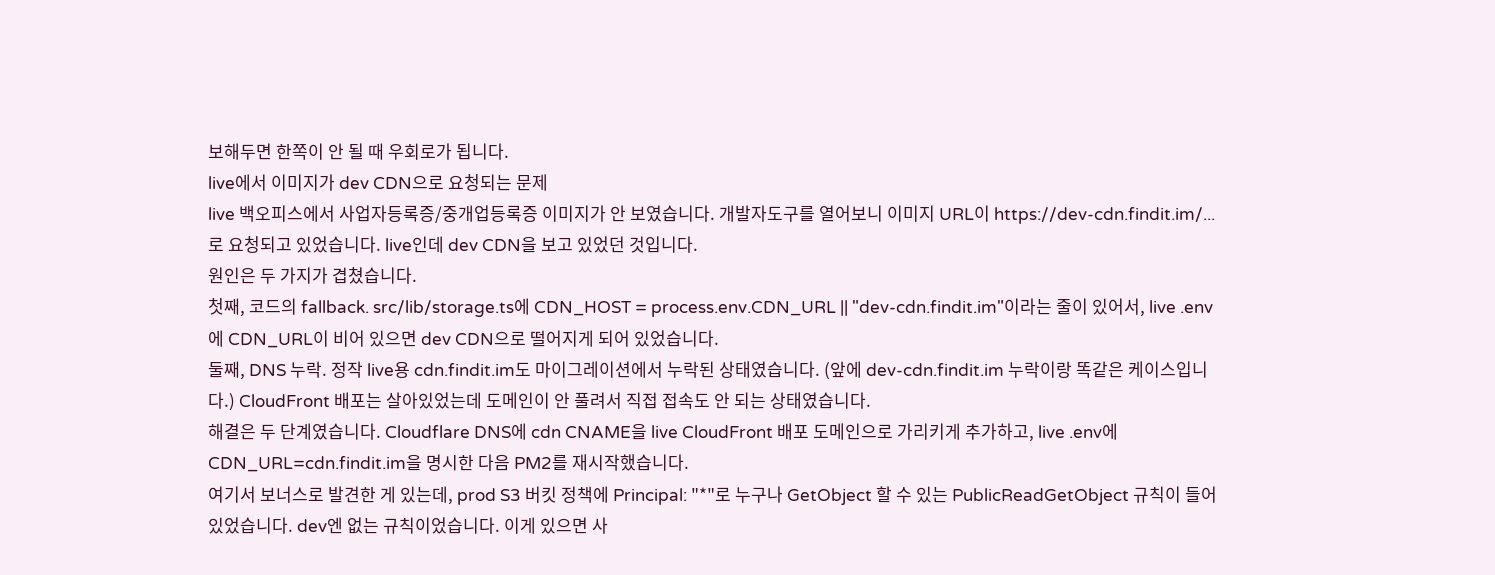보해두면 한쪽이 안 될 때 우회로가 됩니다.
live에서 이미지가 dev CDN으로 요청되는 문제
live 백오피스에서 사업자등록증/중개업등록증 이미지가 안 보였습니다. 개발자도구를 열어보니 이미지 URL이 https://dev-cdn.findit.im/...로 요청되고 있었습니다. live인데 dev CDN을 보고 있었던 것입니다.
원인은 두 가지가 겹쳤습니다.
첫째, 코드의 fallback. src/lib/storage.ts에 CDN_HOST = process.env.CDN_URL || "dev-cdn.findit.im"이라는 줄이 있어서, live .env에 CDN_URL이 비어 있으면 dev CDN으로 떨어지게 되어 있었습니다.
둘째, DNS 누락. 정작 live용 cdn.findit.im도 마이그레이션에서 누락된 상태였습니다. (앞에 dev-cdn.findit.im 누락이랑 똑같은 케이스입니다.) CloudFront 배포는 살아있었는데 도메인이 안 풀려서 직접 접속도 안 되는 상태였습니다.
해결은 두 단계였습니다. Cloudflare DNS에 cdn CNAME을 live CloudFront 배포 도메인으로 가리키게 추가하고, live .env에 CDN_URL=cdn.findit.im을 명시한 다음 PM2를 재시작했습니다.
여기서 보너스로 발견한 게 있는데, prod S3 버킷 정책에 Principal: "*"로 누구나 GetObject 할 수 있는 PublicReadGetObject 규칙이 들어 있었습니다. dev엔 없는 규칙이었습니다. 이게 있으면 사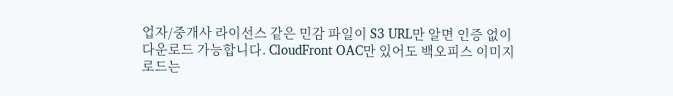업자/중개사 라이선스 같은 민감 파일이 S3 URL만 알면 인증 없이 다운로드 가능합니다. CloudFront OAC만 있어도 백오피스 이미지 로드는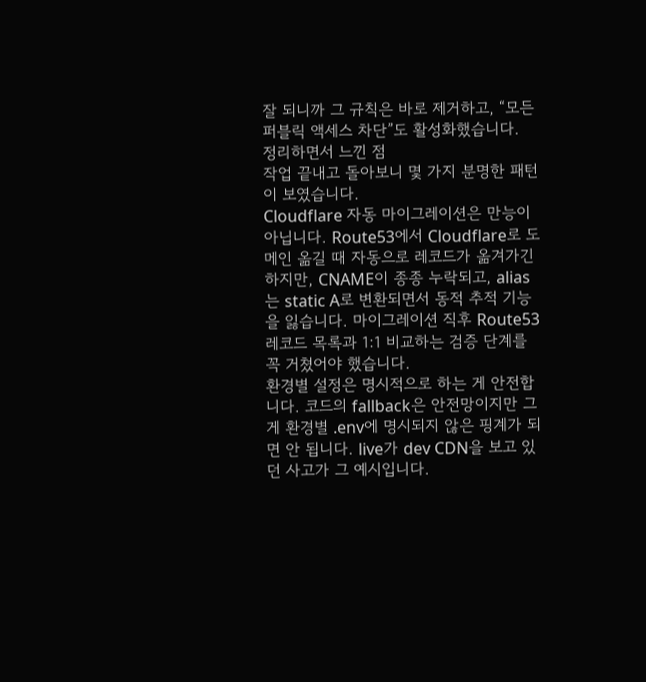잘 되니까 그 규칙은 바로 제거하고, “모든 퍼블릭 액세스 차단”도 활성화했습니다.
정리하면서 느낀 점
작업 끝내고 돌아보니 몇 가지 분명한 패턴이 보였습니다.
Cloudflare 자동 마이그레이션은 만능이 아닙니다. Route53에서 Cloudflare로 도메인 옮길 때 자동으로 레코드가 옮겨가긴 하지만, CNAME이 종종 누락되고, alias는 static A로 변환되면서 동적 추적 기능을 잃습니다. 마이그레이션 직후 Route53 레코드 목록과 1:1 비교하는 검증 단계를 꼭 거쳤어야 했습니다.
환경별 설정은 명시적으로 하는 게 안전합니다. 코드의 fallback은 안전망이지만 그게 환경별 .env에 명시되지 않은 핑계가 되면 안 됩니다. live가 dev CDN을 보고 있던 사고가 그 예시입니다.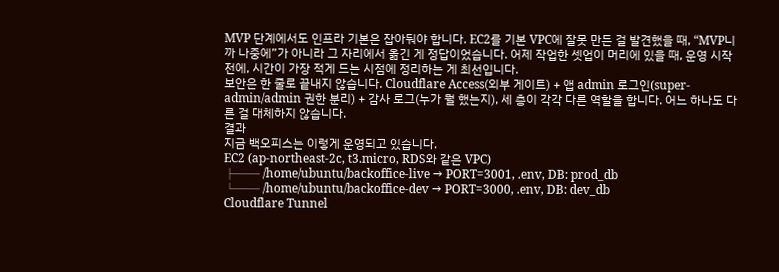MVP 단계에서도 인프라 기본은 잡아둬야 합니다. EC2를 기본 VPC에 잘못 만든 걸 발견했을 때, “MVP니까 나중에”가 아니라 그 자리에서 옮긴 게 정답이었습니다. 어제 작업한 셋업이 머리에 있을 때, 운영 시작 전에, 시간이 가장 적게 드는 시점에 정리하는 게 최선입니다.
보안은 한 줄로 끝내지 않습니다. Cloudflare Access(외부 게이트) + 앱 admin 로그인(super-admin/admin 권한 분리) + 감사 로그(누가 뭘 했는지), 세 층이 각각 다른 역할을 합니다. 어느 하나도 다른 걸 대체하지 않습니다.
결과
지금 백오피스는 이렇게 운영되고 있습니다.
EC2 (ap-northeast-2c, t3.micro, RDS와 같은 VPC)
├── /home/ubuntu/backoffice-live → PORT=3001, .env, DB: prod_db
└── /home/ubuntu/backoffice-dev → PORT=3000, .env, DB: dev_db
Cloudflare Tunnel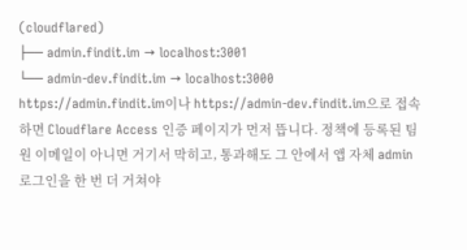(cloudflared)
├── admin.findit.im → localhost:3001
└── admin-dev.findit.im → localhost:3000
https://admin.findit.im이나 https://admin-dev.findit.im으로 접속하면 Cloudflare Access 인증 페이지가 먼저 뜹니다. 정책에 등록된 팀원 이메일이 아니면 거기서 막히고, 통과해도 그 안에서 앱 자체 admin 로그인을 한 번 더 거쳐야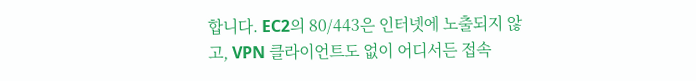합니다. EC2의 80/443은 인터넷에 노출되지 않고, VPN 클라이언트도 없이 어디서든 접속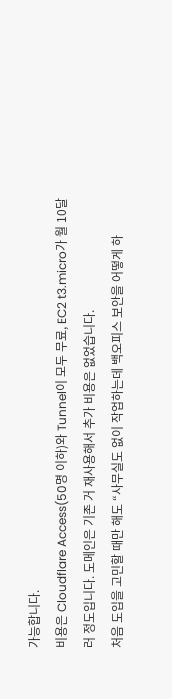가능합니다.
비용은 Cloudflare Access(50명 이하)와 Tunnel이 모두 무료, EC2 t3.micro가 월 10달러 정도입니다. 도메인은 기존 거 재사용해서 추가 비용은 없었습니다.
처음 도입을 고민할 때만 해도 “사무실도 없이 작업하는데 백오피스 보안을 어떻게 하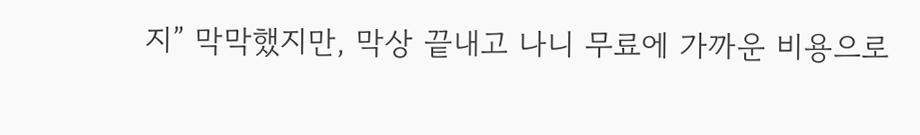지” 막막했지만, 막상 끝내고 나니 무료에 가까운 비용으로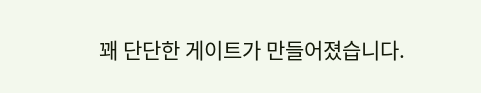꽤 단단한 게이트가 만들어졌습니다.